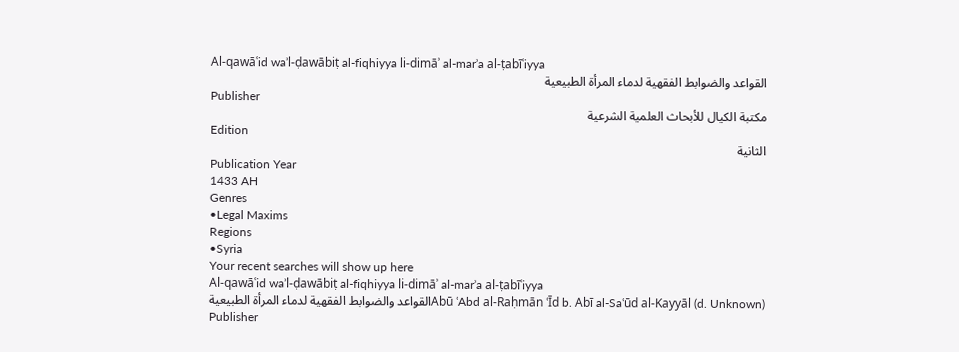Al-qawāʿid waʾl-ḍawābiṭ al-fiqhiyya li-dimāʾ al-marʾa al-ṭabīʿiyya
القواعد والضوابط الفقهية لدماء المرأة الطبيعية
Publisher
مكتبة الكيال للأبحاث العلمية الشرعية
Edition
الثانية
Publication Year
1433 AH
Genres
•Legal Maxims
Regions
•Syria
Your recent searches will show up here
Al-qawāʿid waʾl-ḍawābiṭ al-fiqhiyya li-dimāʾ al-marʾa al-ṭabīʿiyya
Abū ʿAbd al-Raḥmān ʿĪd b. Abī al-Saʿūd al-Kayyāl (d. Unknown)القواعد والضوابط الفقهية لدماء المرأة الطبيعية
Publisher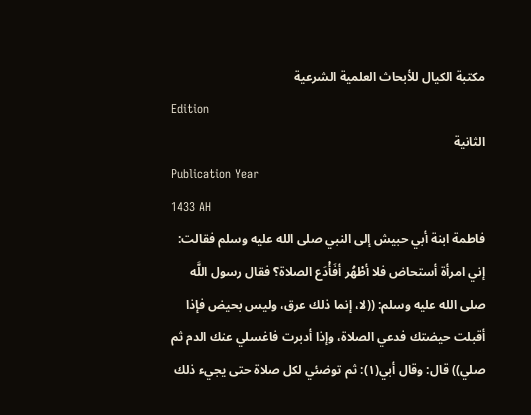مكتبة الكيال للأبحاث العلمية الشرعية
Edition
الثانية
Publication Year
1433 AH
فاطمة ابنة أبي حبيش إلى النبي صلى الله عليه وسلم فقالت: إني امرأة أستحاض فلا أطْهُر أفَأْدَع الصلاة؟ فقال رسول اللَّه صلى الله عليه وسلم: ((لا، إنما ذلك عرق، وليس بحيض فإذا أقبلت حيضتك فدعي الصلاة، وإذا أدبرت فاغسلي عنك الدم ثم صلي)) قال: وقال أبي(١): ثم توضئي لكل صلاة حتى يجيء ذلك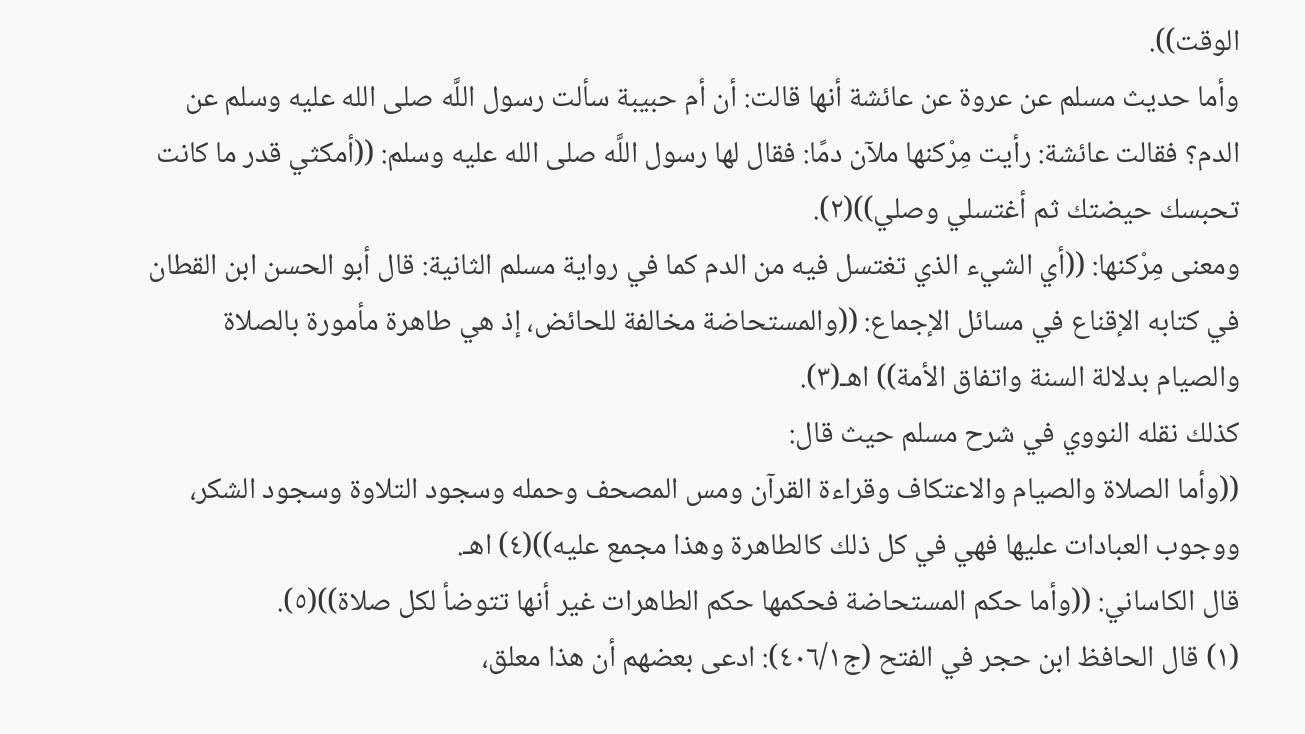الوقت)).
وأما حديث مسلم عن عروة عن عائشة أنها قالت: أن أم حبيبة سألت رسول اللَّه صلى الله عليه وسلم عن الدم؟ فقالت عائشة: رأيت مِرْكنها ملآن دمًا: فقال لها رسول اللَّه صلى الله عليه وسلم: ((أمكثي قدر ما كانت تحبسك حيضتك ثم أغتسلي وصلي))(٢).
ومعنى مِرْكنها: ((أي الشيء الذي تغتسل فيه من الدم كما في رواية مسلم الثانية: قال أبو الحسن ابن القطان في كتابه الإقناع في مسائل الإجماع: ((والمستحاضة مخالفة للحائض، إذ هي طاهرة مأمورة بالصلاة والصيام بدلالة السنة واتفاق الأمة)) اهـ(٣).
کذلك نقله النووي في شرح مسلم حيث قال:
((وأما الصلاة والصيام والاعتكاف وقراءة القرآن ومس المصحف وحمله وسجود التلاوة وسجود الشكر، ووجوب العبادات عليها فهي في كل ذلك کالطاهرة وهذا مجمع عليه))(٤) اهـ.
قال الكاساني: ((وأما حكم المستحاضة فحكمها حكم الطاهرات غير أنها تتوضأ لكل صلاة))(٥).
(١) قال الحافظ ابن حجر في الفتح (ج٤٠٦/١): ادعى بعضهم أن هذا معلق،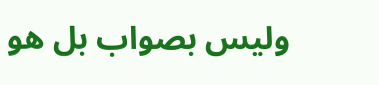وليس بصواب بل هو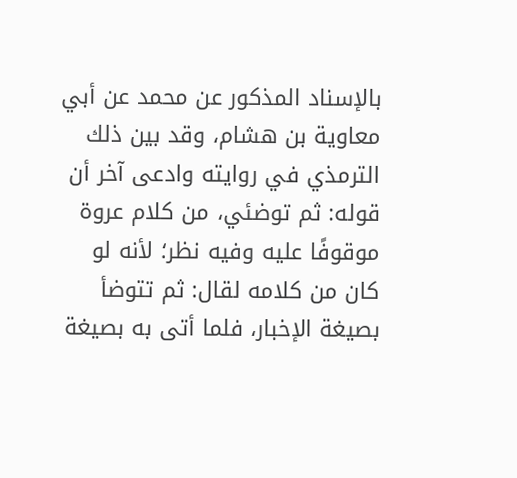بالإسناد المذكور عن محمد عن أبي معاوية بن هشام، وقد بين ذلك الترمذي في روايته وادعى آخر أن قوله: ثم توضئي، من كلام عروة موقوفًا عليه وفيه نظر؛ لأنه لو كان من كلامه لقال: ثم تتوضأ بصيغة الإخبار، فلما أتى به بصيغة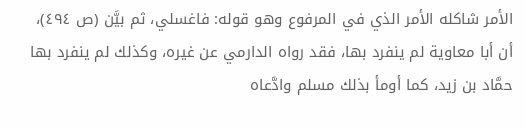الأمر شاكله الأمر الذي في المرفوع وهو قوله: فاغسلي، ثم بيَّن (ص ٤٩٤)، أن أبا معاوية لم ينفرد بها، فقد رواه الدارمي عن غيره، وكذلك لم ينفرد بها حمَّاد بن زيد، كما أومأ بذلك مسلم وادَّعاه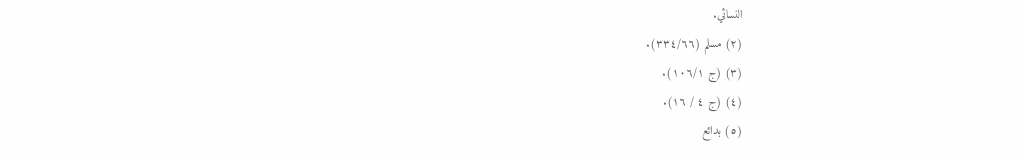النسائي.
(٢) مسلم (٣٣٤/٦٦).
(٣) (ج ١٠٦/١).
(٤) (ج ٤ / ١٦).
(٥) بدائع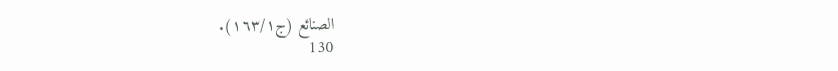الصنائع (ج١٦٣/١).
130